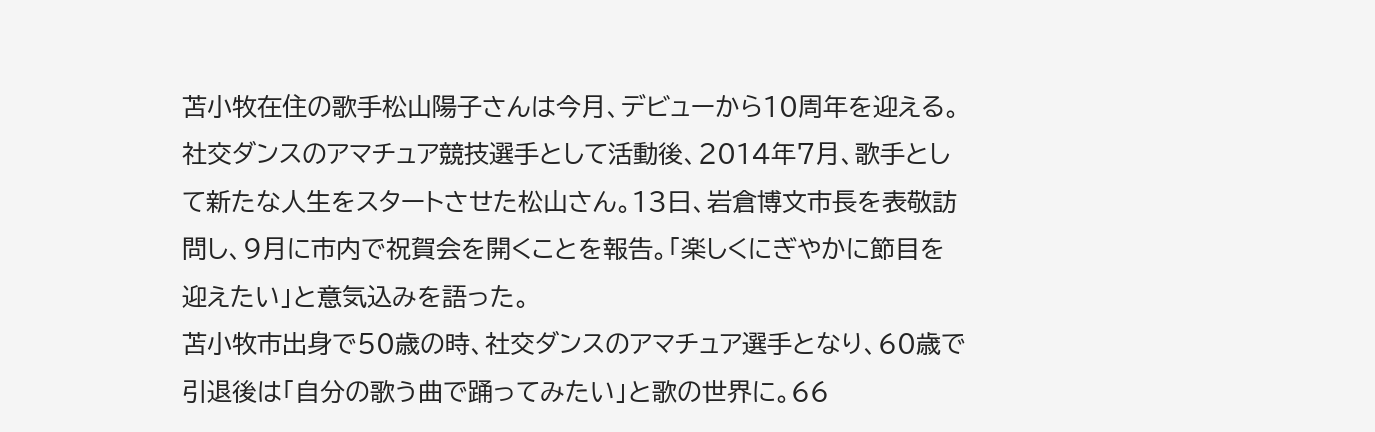苫小牧在住の歌手松山陽子さんは今月、デビューから10周年を迎える。社交ダンスのアマチュア競技選手として活動後、2014年7月、歌手として新たな人生をスタートさせた松山さん。13日、岩倉博文市長を表敬訪問し、9月に市内で祝賀会を開くことを報告。「楽しくにぎやかに節目を迎えたい」と意気込みを語った。
苫小牧市出身で50歳の時、社交ダンスのアマチュア選手となり、60歳で引退後は「自分の歌う曲で踊ってみたい」と歌の世界に。66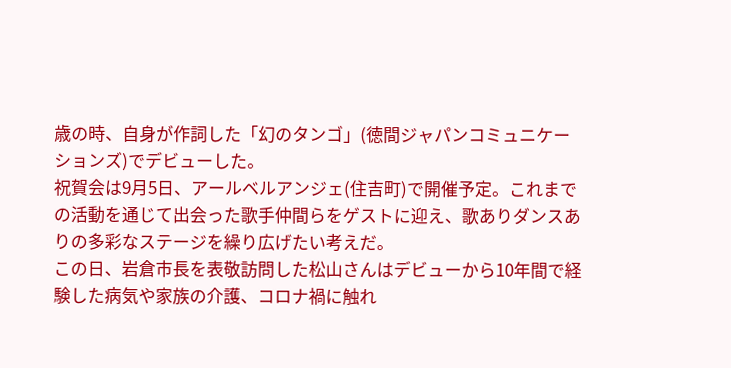歳の時、自身が作詞した「幻のタンゴ」(徳間ジャパンコミュニケーションズ)でデビューした。
祝賀会は9月5日、アールベルアンジェ(住吉町)で開催予定。これまでの活動を通じて出会った歌手仲間らをゲストに迎え、歌ありダンスありの多彩なステージを繰り広げたい考えだ。
この日、岩倉市長を表敬訪問した松山さんはデビューから10年間で経験した病気や家族の介護、コロナ禍に触れ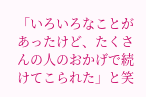「いろいろなことがあったけど、たくさんの人のおかげで続けてこられた」と笑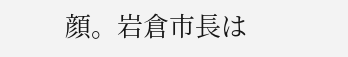顔。岩倉市長は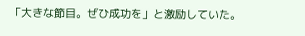「大きな節目。ぜひ成功を」と激励していた。